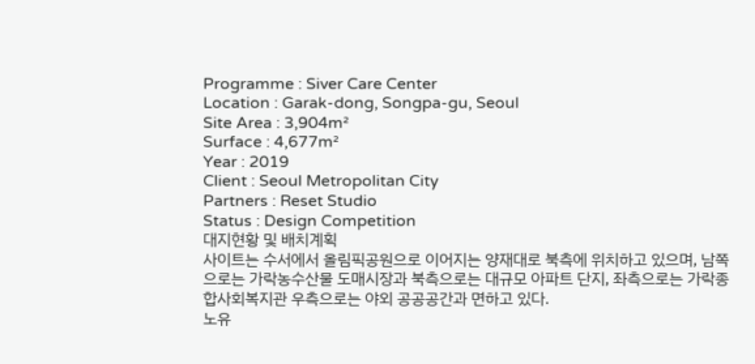Programme : Siver Care Center
Location : Garak-dong, Songpa-gu, Seoul
Site Area : 3,904m²
Surface : 4,677m²
Year : 2019
Client : Seoul Metropolitan City
Partners : Reset Studio
Status : Design Competition
대지현황 및 배치계획
사이트는 수서에서 올림픽공원으로 이어지는 양재대로 북측에 위치하고 있으며, 남쪽으로는 가락농수산물 도매시장과 북측으로는 대규모 아파트 단지, 좌측으로는 가락종합사회복지관 우측으로는 야외 공공공간과 면하고 있다.
노유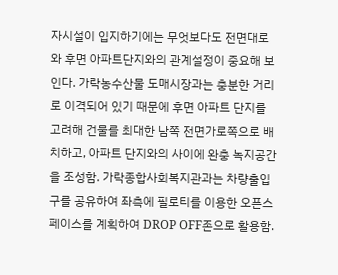자시설이 입지하기에는 무엇보다도 전면대로와 후면 아파트단지와의 관계설정이 중요해 보인다. 가락농수산물 도매시장과는 충분한 거리로 이격되어 있기 때문에 후면 아파트 단지를 고려해 건물를 최대한 남쪽 전면가로쪽으로 배치하고, 아파트 단지와의 사이에 완충 녹지공간을 조성함. 가락종합사회복지관과는 차량출입구를 공유하여 좌측에 필로티를 이용한 오픈스페이스를 계획하여 DROP OFF존으로 활용함.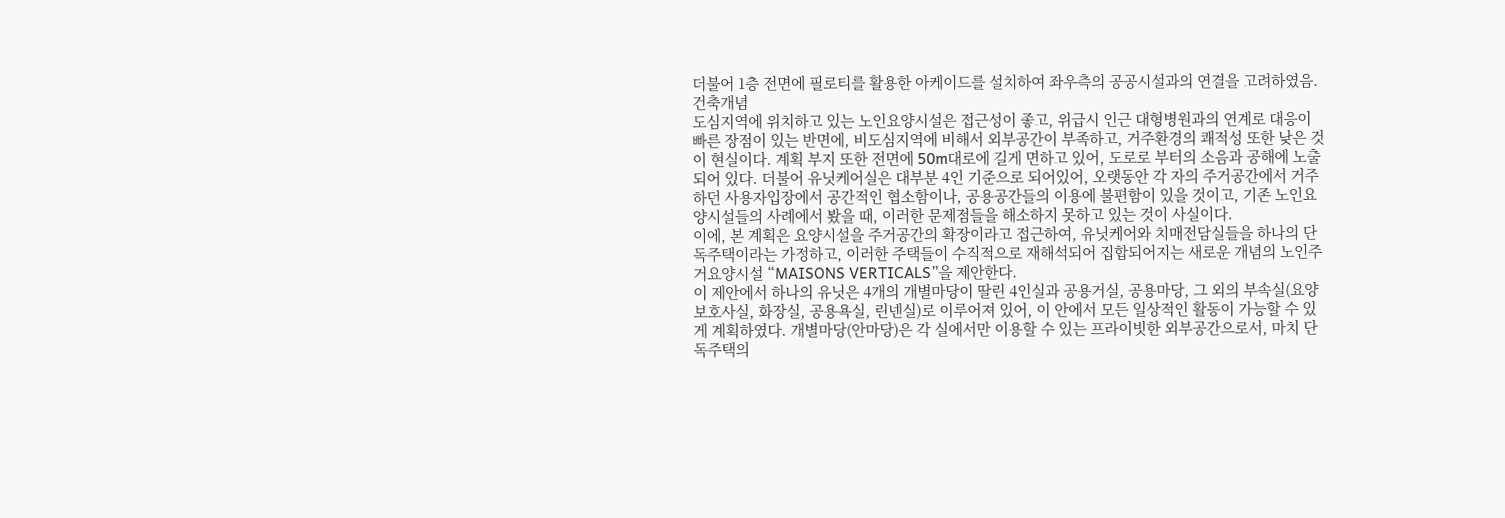더불어 1층 전면에 필로티를 활용한 아케이드를 설치하여 좌우측의 공공시설과의 연결을 고려하였음.
건축개념
도심지역에 위치하고 있는 노인요양시설은 접근성이 좋고, 위급시 인근 대형병원과의 연계로 대응이 빠른 장점이 있는 반면에, 비도심지역에 비해서 외부공간이 부족하고, 거주환경의 쾌적성 또한 낮은 것이 현실이다. 계획 부지 또한 전면에 50m대로에 길게 면하고 있어, 도로로 부터의 소음과 공해에 노출되어 있다. 더불어 유닛케어실은 대부분 4인 기준으로 되어있어, 오랫동안 각 자의 주거공간에서 거주하던 사용자입장에서 공간적인 협소함이나, 공용공간들의 이용에 불편함이 있을 것이고, 기존 노인요양시설들의 사례에서 봤을 때, 이러한 문제점들을 해소하지 못하고 있는 것이 사실이다.
이에, 본 계획은 요양시설을 주거공간의 확장이라고 접근하여, 유닛케어와 치매전담실들을 하나의 단독주택이라는 가정하고, 이러한 주택들이 수직적으로 재해석되어 집합되어지는 새로운 개념의 노인주거요양시설 “MAISONS VERTICALS”을 제안한다.
이 제안에서 하나의 유닛은 4개의 개별마당이 딸린 4인실과 공용거실, 공용마당, 그 외의 부속실(요양보호사실, 화장실, 공용욕실, 린넨실)로 이루어져 있어, 이 안에서 모든 일상적인 활동이 가능할 수 있게 계획하였다. 개별마당(안마당)은 각 실에서만 이용할 수 있는 프라이빗한 외부공간으로서, 마치 단독주택의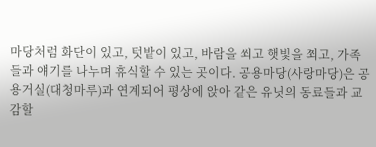마당처럼 화단이 있고, 텃밭이 있고, 바람을 쐬고 햇빛을 쬐고, 가족들과 얘기를 나누며 휴식할 수 있는 곳이다. 공용마당(사랑마당)은 공용거실(대청마루)과 연계되어 평상에 앉아 같은 유닛의 동료들과 교감할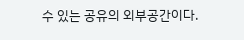수 있는 공유의 외부공간이다.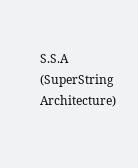S.S.A (SuperString Architecture)